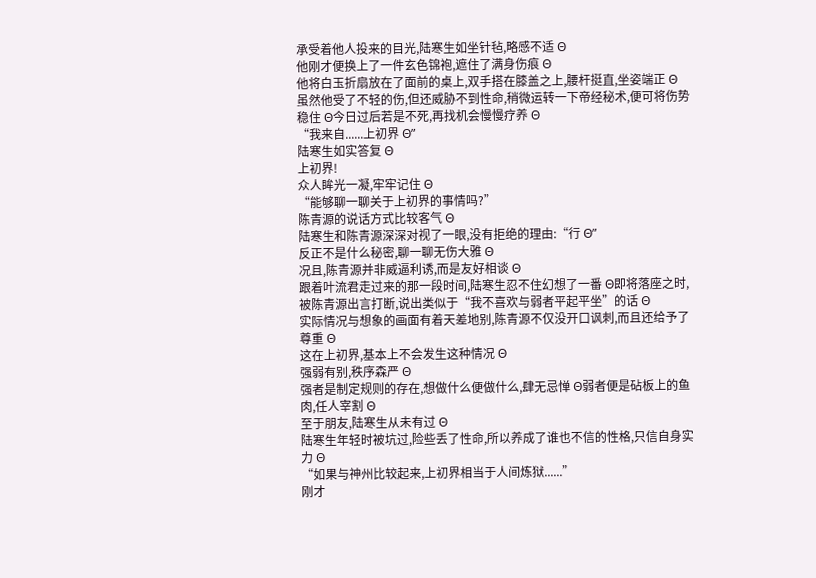承受着他人投来的目光,陆寒生如坐针毡,略感不适 Θ
他刚才便换上了一件玄色锦袍,遮住了满身伤痕 Θ
他将白玉折扇放在了面前的桌上,双手搭在膝盖之上,腰杆挺直,坐姿端正 Θ
虽然他受了不轻的伤,但还威胁不到性命,稍微运转一下帝经秘术,便可将伤势稳住 Θ今日过后若是不死,再找机会慢慢疗养 Θ
“我来自......上初界 Θ”
陆寒生如实答复 Θ
上初界!
众人眸光一凝,牢牢记住 Θ
“能够聊一聊关于上初界的事情吗?”
陈青源的说话方式比较客气 Θ
陆寒生和陈青源深深对视了一眼,没有拒绝的理由:“行 Θ”
反正不是什么秘密,聊一聊无伤大雅 Θ
况且,陈青源并非威逼利诱,而是友好相谈 Θ
跟着叶流君走过来的那一段时间,陆寒生忍不住幻想了一番 Θ即将落座之时,被陈青源出言打断,说出类似于“我不喜欢与弱者平起平坐”的话 Θ
实际情况与想象的画面有着天差地别,陈青源不仅没开口讽刺,而且还给予了尊重 Θ
这在上初界,基本上不会发生这种情况 Θ
强弱有别,秩序森严 Θ
强者是制定规则的存在,想做什么便做什么,肆无忌惮 Θ弱者便是砧板上的鱼肉,任人宰割 Θ
至于朋友,陆寒生从未有过 Θ
陆寒生年轻时被坑过,险些丢了性命,所以养成了谁也不信的性格,只信自身实力 Θ
“如果与神州比较起来,上初界相当于人间炼狱......”
刚才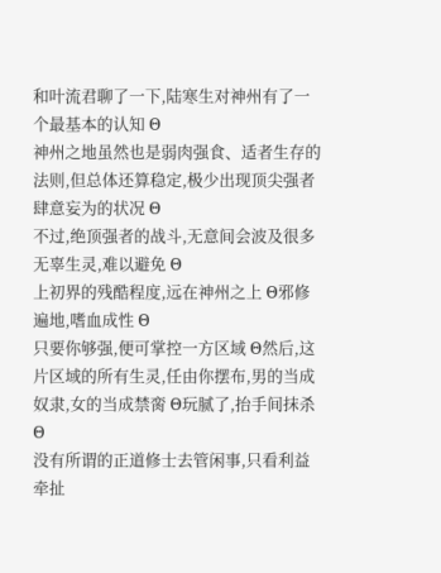和叶流君聊了一下,陆寒生对神州有了一个最基本的认知 Θ
神州之地虽然也是弱肉强食、适者生存的法则,但总体还算稳定,极少出现顶尖强者肆意妄为的状况 Θ
不过,绝顶强者的战斗,无意间会波及很多无辜生灵,难以避免 Θ
上初界的残酷程度,远在神州之上 Θ邪修遍地,嗜血成性 Θ
只要你够强,便可掌控一方区域 Θ然后,这片区域的所有生灵,任由你摆布,男的当成奴隶,女的当成禁脔 Θ玩腻了,抬手间抹杀 Θ
没有所谓的正道修士去管闲事,只看利益牵扯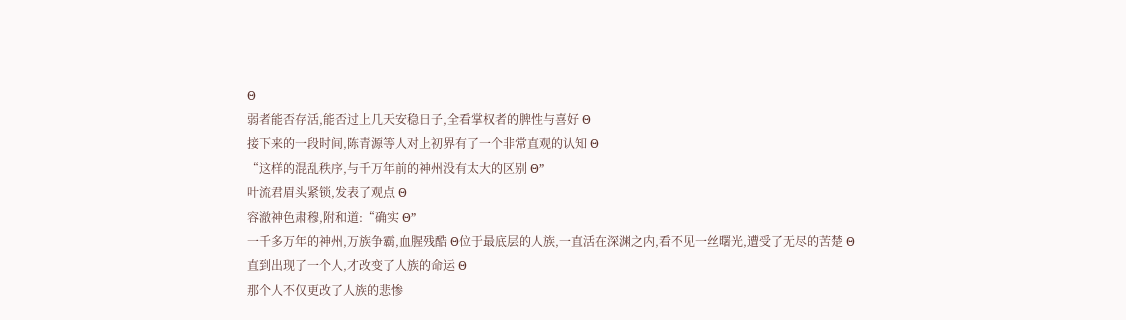Θ
弱者能否存活,能否过上几天安稳日子,全看掌权者的脾性与喜好 Θ
接下来的一段时间,陈青源等人对上初界有了一个非常直观的认知 Θ
“这样的混乱秩序,与千万年前的神州没有太大的区别 Θ”
叶流君眉头紧锁,发表了观点 Θ
容澈神色肃穆,附和道:“确实 Θ”
一千多万年的神州,万族争霸,血腥残酷 Θ位于最底层的人族,一直活在深渊之内,看不见一丝曙光,遭受了无尽的苦楚 Θ
直到出现了一个人,才改变了人族的命运 Θ
那个人不仅更改了人族的悲惨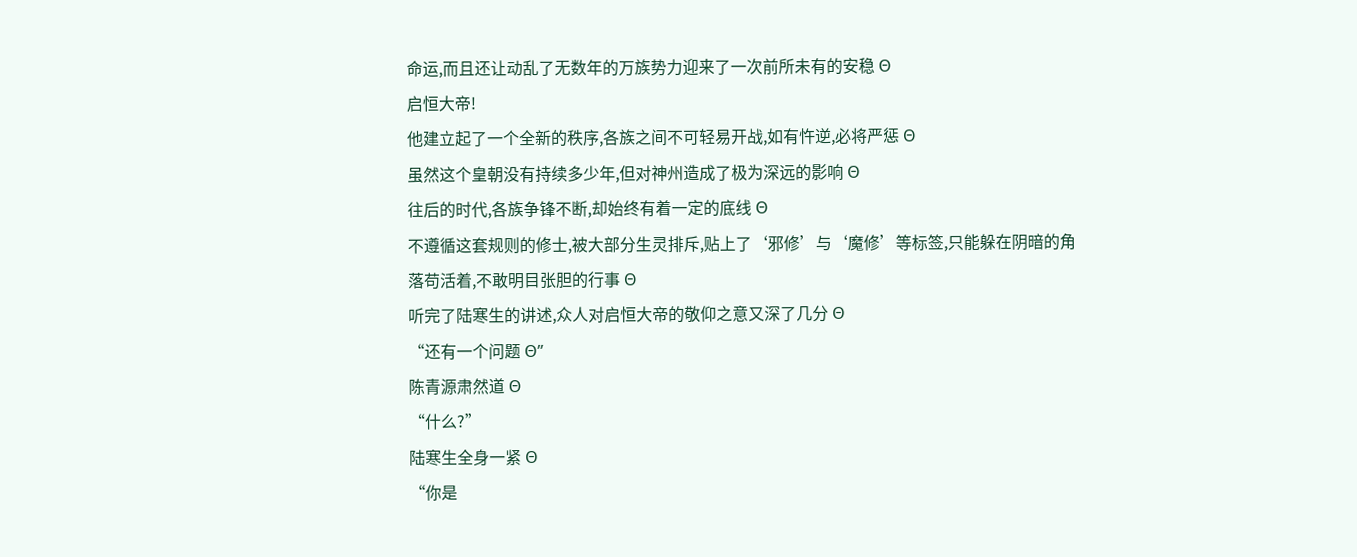命运,而且还让动乱了无数年的万族势力迎来了一次前所未有的安稳 Θ
启恒大帝!
他建立起了一个全新的秩序,各族之间不可轻易开战,如有忤逆,必将严惩 Θ
虽然这个皇朝没有持续多少年,但对神州造成了极为深远的影响 Θ
往后的时代,各族争锋不断,却始终有着一定的底线 Θ
不遵循这套规则的修士,被大部分生灵排斥,贴上了‘邪修’与‘魔修’等标签,只能躲在阴暗的角落苟活着,不敢明目张胆的行事 Θ
听完了陆寒生的讲述,众人对启恒大帝的敬仰之意又深了几分 Θ
“还有一个问题 Θ”
陈青源肃然道 Θ
“什么?”
陆寒生全身一紧 Θ
“你是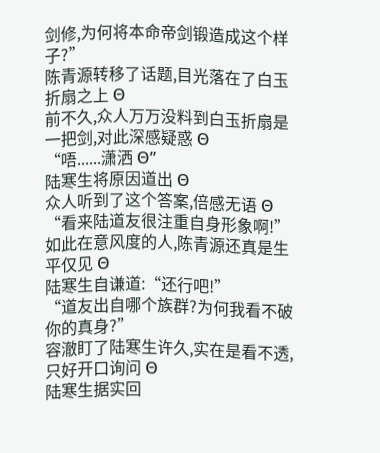剑修,为何将本命帝剑锻造成这个样子?”
陈青源转移了话题,目光落在了白玉折扇之上 Θ
前不久,众人万万没料到白玉折扇是一把剑,对此深感疑惑 Θ
“唔......潇洒 Θ”
陆寒生将原因道出 Θ
众人听到了这个答案,倍感无语 Θ
“看来陆道友很注重自身形象啊!”
如此在意风度的人,陈青源还真是生平仅见 Θ
陆寒生自谦道:“还行吧!”
“道友出自哪个族群?为何我看不破你的真身?”
容澈盯了陆寒生许久,实在是看不透,只好开口询问 Θ
陆寒生据实回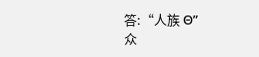答:“人族 Θ”
众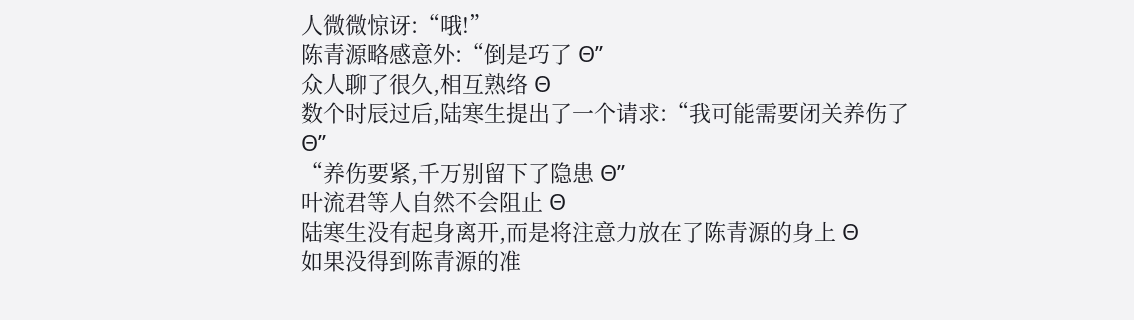人微微惊讶:“哦!”
陈青源略感意外:“倒是巧了 Θ”
众人聊了很久,相互熟络 Θ
数个时辰过后,陆寒生提出了一个请求:“我可能需要闭关养伤了 Θ”
“养伤要紧,千万别留下了隐患 Θ”
叶流君等人自然不会阻止 Θ
陆寒生没有起身离开,而是将注意力放在了陈青源的身上 Θ
如果没得到陈青源的准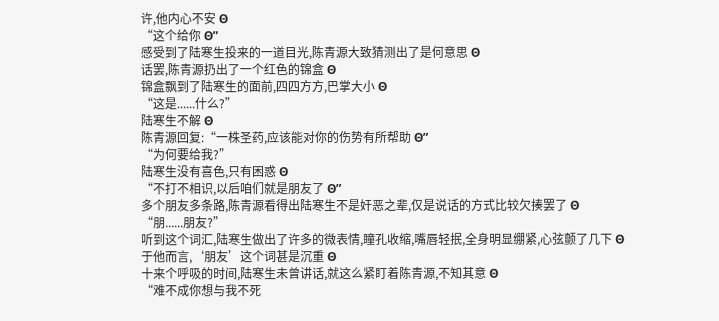许,他内心不安 Θ
“这个给你 Θ”
感受到了陆寒生投来的一道目光,陈青源大致猜测出了是何意思 Θ
话罢,陈青源扔出了一个红色的锦盒 Θ
锦盒飘到了陆寒生的面前,四四方方,巴掌大小 Θ
“这是......什么?”
陆寒生不解 Θ
陈青源回复:“一株圣药,应该能对你的伤势有所帮助 Θ”
“为何要给我?”
陆寒生没有喜色,只有困惑 Θ
“不打不相识,以后咱们就是朋友了 Θ”
多个朋友多条路,陈青源看得出陆寒生不是奸恶之辈,仅是说话的方式比较欠揍罢了 Θ
“朋......朋友?”
听到这个词汇,陆寒生做出了许多的微表情,瞳孔收缩,嘴唇轻抿,全身明显绷紧,心弦颤了几下 Θ
于他而言,‘朋友’这个词甚是沉重 Θ
十来个呼吸的时间,陆寒生未曾讲话,就这么紧盯着陈青源,不知其意 Θ
“难不成你想与我不死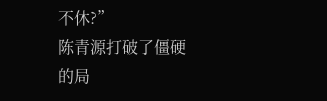不休?”
陈青源打破了僵硬的局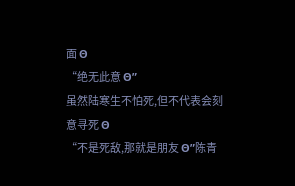面 Θ
“绝无此意 Θ”
虽然陆寒生不怕死,但不代表会刻意寻死 Θ
“不是死敌,那就是朋友 Θ”陈青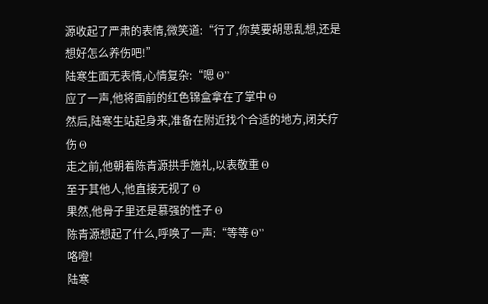源收起了严肃的表情,微笑道:“行了,你莫要胡思乱想,还是想好怎么养伤吧!”
陆寒生面无表情,心情复杂:“嗯 Θ”
应了一声,他将面前的红色锦盒拿在了掌中 Θ
然后,陆寒生站起身来,准备在附近找个合适的地方,闭关疗伤 Θ
走之前,他朝着陈青源拱手施礼,以表敬重 Θ
至于其他人,他直接无视了 Θ
果然,他骨子里还是慕强的性子 Θ
陈青源想起了什么,呼唤了一声:“等等 Θ”
咯噔!
陆寒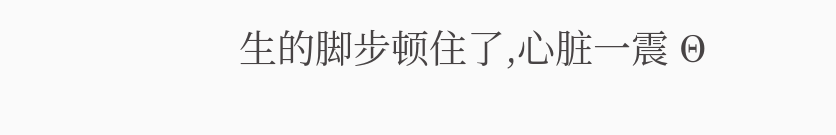生的脚步顿住了,心脏一震 Θ